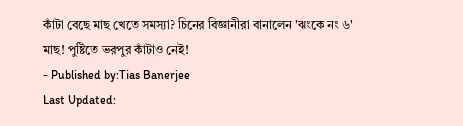কাঁটা বেছে মাছ খেতে সমস্যা? চিনের বিজ্ঞানীরা বানালেন 'ঝংকে নং ৬' মাছ! পুষ্টিতে ভরপুর কাঁটাও নেই!
- Published by:Tias Banerjee
Last Updated: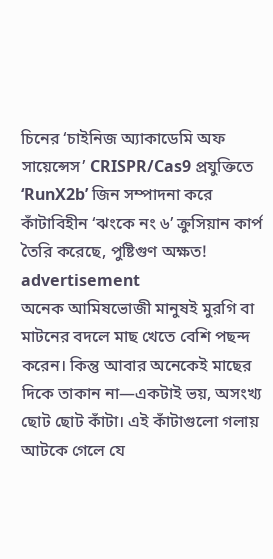চিনের ‘চাইনিজ অ্যাকাডেমি অফ সায়েন্সেস’ CRISPR/Cas9 প্রযুক্তিতে ‘RunX2b’ জিন সম্পাদনা করে কাঁটাবিহীন ‘ঝংকে নং ৬’ ক্রুসিয়ান কার্প তৈরি করেছে, পুষ্টিগুণ অক্ষত!
advertisement
অনেক আমিষভোজী মানুষই মুরগি বা মাটনের বদলে মাছ খেতে বেশি পছন্দ করেন। কিন্তু আবার অনেকেই মাছের দিকে তাকান না—একটাই ভয়, অসংখ্য ছোট ছোট কাঁটা। এই কাঁটাগুলো গলায় আটকে গেলে যে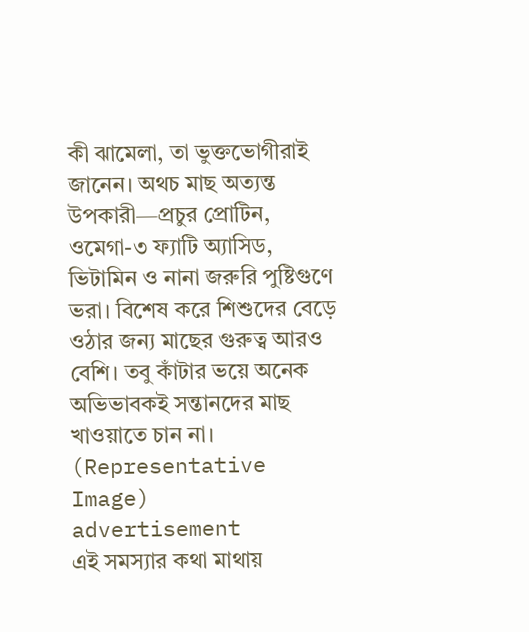কী ঝামেলা, তা ভুক্তভোগীরাই জানেন। অথচ মাছ অত্যন্ত উপকারী—প্রচুর প্রোটিন, ওমেগা-৩ ফ্যাটি অ্যাসিড, ভিটামিন ও নানা জরুরি পুষ্টিগুণে ভরা। বিশেষ করে শিশুদের বেড়ে ওঠার জন্য মাছের গুরুত্ব আরও বেশি। তবু কাঁটার ভয়ে অনেক অভিভাবকই সন্তানদের মাছ খাওয়াতে চান না। (Representative Image)
advertisement
এই সমস্যার কথা মাথায়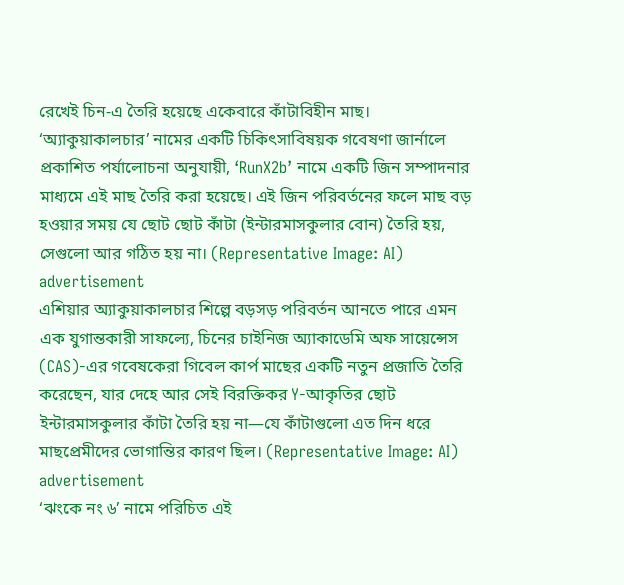রেখেই চিন-এ তৈরি হয়েছে একেবারে কাঁটাবিহীন মাছ। ‘অ্যাকুয়াকালচার’ নামের একটি চিকিৎসাবিষয়ক গবেষণা জার্নালে প্রকাশিত পর্যালোচনা অনুযায়ী, ‘RunX2b’ নামে একটি জিন সম্পাদনার মাধ্যমে এই মাছ তৈরি করা হয়েছে। এই জিন পরিবর্তনের ফলে মাছ বড় হওয়ার সময় যে ছোট ছোট কাঁটা (ইন্টারমাসকুলার বোন) তৈরি হয়, সেগুলো আর গঠিত হয় না। (Representative Image: AI)
advertisement
এশিয়ার অ্যাকুয়াকালচার শিল্পে বড়সড় পরিবর্তন আনতে পারে এমন এক যুগান্তকারী সাফল্যে, চিনের চাইনিজ অ্যাকাডেমি অফ সায়েন্সেস (CAS)-এর গবেষকেরা গিবেল কার্প মাছের একটি নতুন প্রজাতি তৈরি করেছেন, যার দেহে আর সেই বিরক্তিকর Y-আকৃতির ছোট ইন্টারমাসকুলার কাঁটা তৈরি হয় না—যে কাঁটাগুলো এত দিন ধরে মাছপ্রেমীদের ভোগান্তির কারণ ছিল। (Representative Image: AI)
advertisement
‘ঝংকে নং ৬’ নামে পরিচিত এই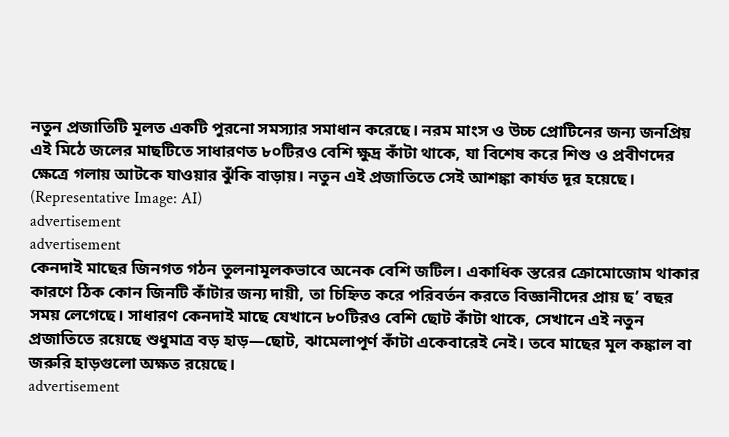নতুন প্রজাতিটি মূলত একটি পুরনো সমস্যার সমাধান করেছে। নরম মাংস ও উচ্চ প্রোটিনের জন্য জনপ্রিয় এই মিঠে জলের মাছটিতে সাধারণত ৮০টিরও বেশি ক্ষুদ্র কাঁটা থাকে, যা বিশেষ করে শিশু ও প্রবীণদের ক্ষেত্রে গলায় আটকে যাওয়ার ঝুঁকি বাড়ায়। নতুন এই প্রজাতিতে সেই আশঙ্কা কার্যত দূর হয়েছে। (Representative Image: AI)
advertisement
advertisement
কেনদাই মাছের জিনগত গঠন তুলনামূলকভাবে অনেক বেশি জটিল। একাধিক স্তরের ক্রোমোজোম থাকার কারণে ঠিক কোন জিনটি কাঁটার জন্য দায়ী, তা চিহ্নিত করে পরিবর্তন করতে বিজ্ঞানীদের প্রায় ছ’ বছর সময় লেগেছে। সাধারণ কেনদাই মাছে যেখানে ৮০টিরও বেশি ছোট কাঁটা থাকে, সেখানে এই নতুন প্রজাতিতে রয়েছে শুধুমাত্র বড় হাড়—ছোট, ঝামেলাপূর্ণ কাঁটা একেবারেই নেই। তবে মাছের মূল কঙ্কাল বা জরুরি হাড়গুলো অক্ষত রয়েছে।
advertisement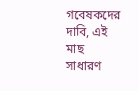গবেষকদের দাবি, এই মাছ সাধারণ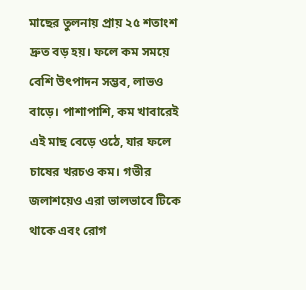মাছের তুলনায় প্রায় ২৫ শতাংশ দ্রুত বড় হয়। ফলে কম সময়ে বেশি উৎপাদন সম্ভব, লাভও বাড়ে। পাশাপাশি, কম খাবারেই এই মাছ বেড়ে ওঠে, যার ফলে চাষের খরচও কম। গভীর জলাশয়েও এরা ভালভাবে টিকে থাকে এবং রোগ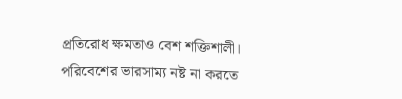প্রতিরোধ ক্ষমতাও বেশ শক্তিশালী। পরিবেশের ভারসাম্য নষ্ট না করতে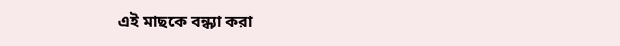এই মাছকে বন্ধ্যা করা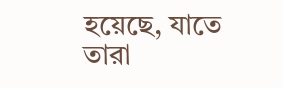হয়েছে, যাতে তারা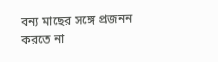বন্য মাছের সঙ্গে প্রজনন করতে না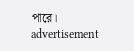পারে।
advertisement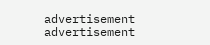advertisement
advertisement